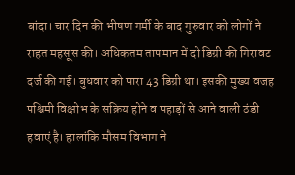बांदा। चार दिन की भीषण गर्मी के बाद गुरुवार को लोगों ने राहत महसूस की। अधिकतम तापमान में दो डिग्री की गिरावट दर्ज की गई। बुधवार को पारा 43 डिग्री था। इसकी मुख्य वजह पश्चिमी विक्षोभ के सक्रिय होने व पहाड़ों से आने वाली ठंडी हवाएं है। हालांकि मौसम विभाग ने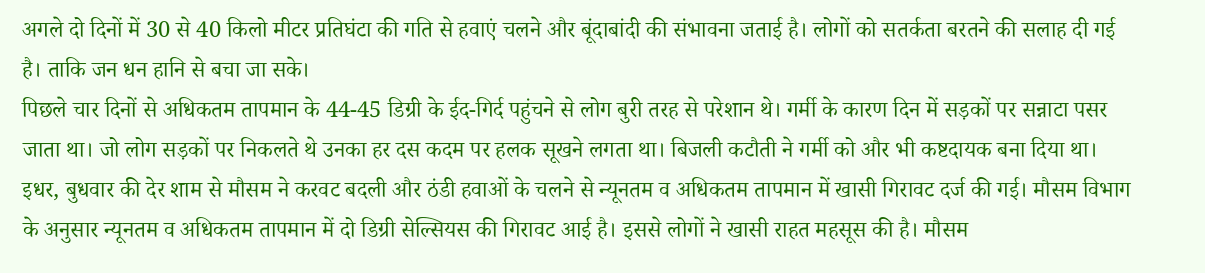अगले दो दिनों में 30 से 40 किलो मीटर प्रतिघंटा की गति से हवाएं चलने और बूंदाबांदी की संभावना जताई है। लोगों को सतर्कता बरतने की सलाह दी गई है। ताकि जन धन हानि से बचा जा सके।
पिछले चार दिनों से अधिकतम तापमान के 44-45 डिग्री के ईद-गिर्द पहुंचने से लोग बुरी तरह से परेशान थे। गर्मी के कारण दिन में सड़कों पर सन्नाटा पसर जाता था। जो लोग सड़कों पर निकलते थे उनका हर दस कदम पर हलक सूखने लगता था। बिजली कटौती ने गर्मी को और भी कष्टदायक बना दिया था।
इधर, बुधवार की देर शाम से मौसम ने करवट बदली और ठंडी हवाओं के चलने से न्यूनतम व अधिकतम तापमान में खासी गिरावट दर्ज की गई। मौसम विभाग के अनुसार न्यूनतम व अधिकतम तापमान में दो डिग्री सेल्सियस की गिरावट आई है। इससे लोगों ने खासी राहत महसूस की है। मौसम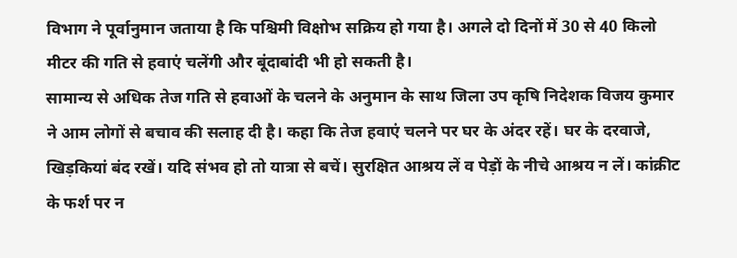विभाग ने पूर्वानुमान जताया है कि पश्चिमी विक्षोभ सक्रिय हो गया है। अगले दो दिनों में 30 से 40 किलो मीटर की गति से हवाएं चलेंगी और बूंदाबांदी भी हो सकती है।
सामान्य से अधिक तेज गति से हवाओं के चलने के अनुमान के साथ जिला उप कृषि निदेशक विजय कुमार ने आम लोगों से बचाव की सलाह दी है। कहा कि तेज हवाएं चलने पर घर के अंदर रहें। घर के दरवाजे, खिड़कियां बंद रखें। यदि संभव हो तो यात्रा से बचें। सुरक्षित आश्रय लें व पेड़ों के नीचे आश्रय न लें। कांक्रीट के फर्श पर न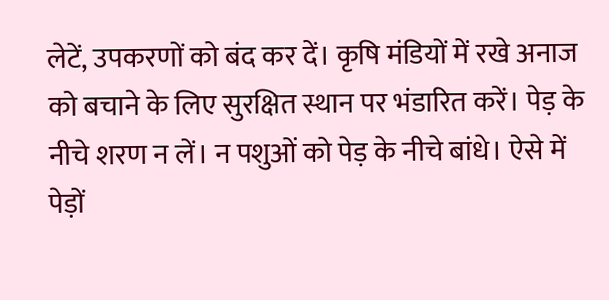लेटें, उपकरणों को बंद कर दें। कृषि मंडियों में रखे अनाज को बचाने के लिए सुरक्षित स्थान पर भंडारित करें। पेड़ के नीचे शरण न लें। न पशुओं को पेड़ के नीचे बांधे। ऐसे में पेड़ों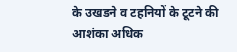के उखडने व टहनियों के टूटने की आशंका अधिक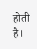होती है।